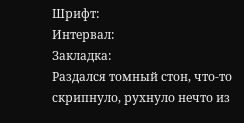Шрифт:
Интервал:
Закладка:
Раздался томный стон, что-то скрипнуло, рухнуло нечто из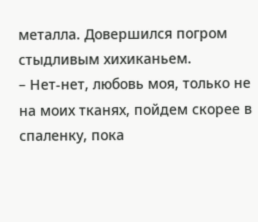металла. Довершился погром стыдливым хихиканьем.
– Нет-нет, любовь моя, только не на моих тканях, пойдем скорее в спаленку, пока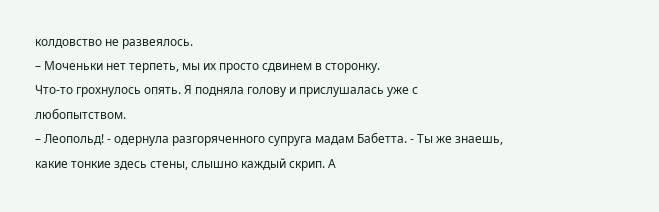колдовство не развеялось.
– Моченьки нет терпеть, мы их просто сдвинем в сторонку.
Что-то грохнулось опять. Я подняла голову и прислушалась уже с любопытством.
– Леопольд! - одернула разгоряченного супруга мадам Бабетта. - Ты же знаешь, какие тонкие здесь стены, слышно каждый скрип. А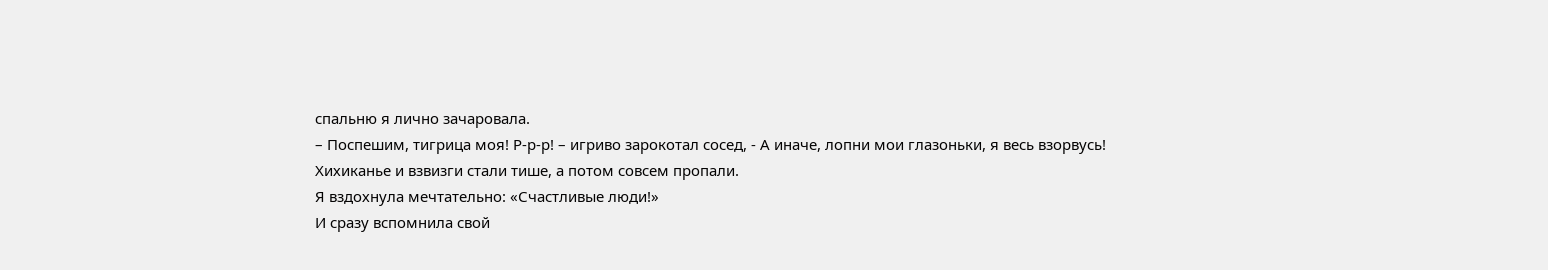спальню я лично зачаровала.
– Поспешим, тигрица моя! Р-р-р! – игриво зарокотал сосед, - А иначе, лопни мои глазоньки, я весь взорвусь!
Хихиканье и взвизги стали тише, а потом совсем пропали.
Я вздохнула мечтательно: «Счастливые люди!»
И сразу вспомнила свой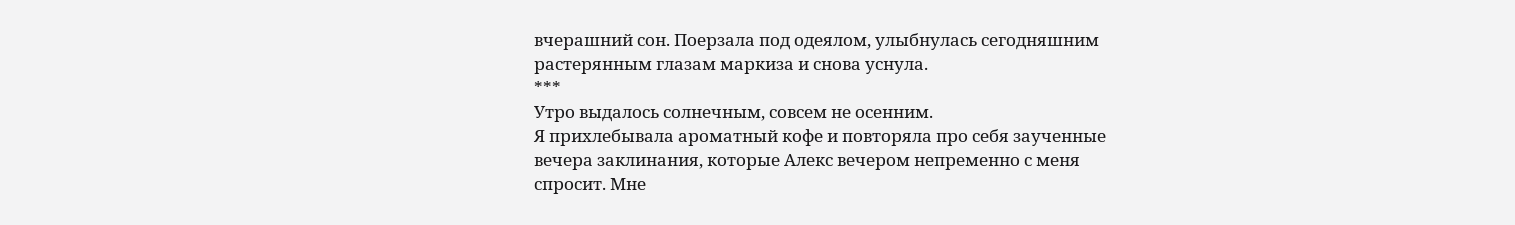вчерашний сон. Поерзала под одеялом, улыбнулась сегодняшним растерянным глазам маркиза и снова уснула.
***
Утро выдалось солнечным, совсем не осенним.
Я прихлебывала ароматный кофе и повторяла про себя заученные вечера заклинания, которые Алекс вечером непременно с меня спросит. Мне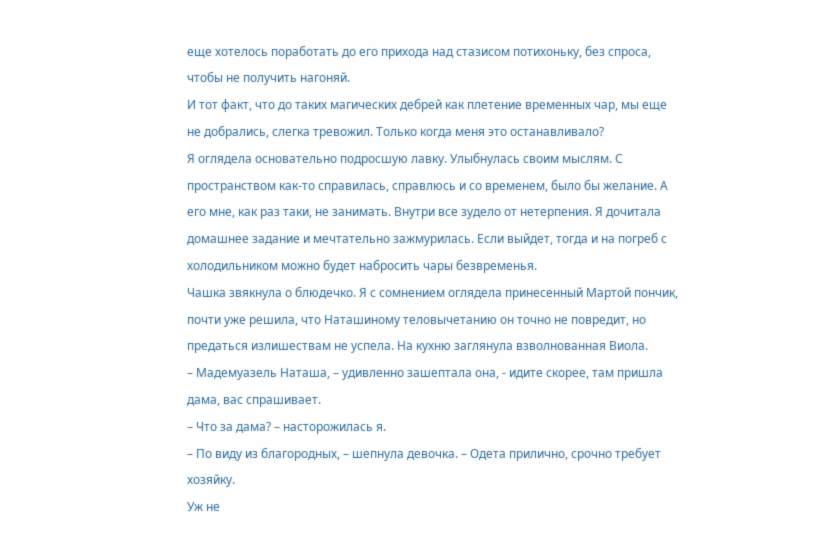еще хотелось поработать до его прихода над стазисом потихоньку, без спроса, чтобы не получить нагоняй.
И тот факт, что до таких магических дебрей как плетение временных чар, мы еще не добрались, слегка тревожил. Только когда меня это останавливало?
Я оглядела основательно подросшую лавку. Улыбнулась своим мыслям. С пространством как-то справилась, справлюсь и со временем, было бы желание. А его мне, как раз таки, не занимать. Внутри все зудело от нетерпения. Я дочитала домашнее задание и мечтательно зажмурилась. Если выйдет, тогда и на погреб с холодильником можно будет набросить чары безвременья.
Чашка звякнула о блюдечко. Я с сомнением оглядела принесенный Мартой пончик, почти уже решила, что Наташиному теловычетанию он точно не повредит, но предаться излишествам не успела. На кухню заглянула взволнованная Виола.
– Мадемуазель Наташа, – удивленно зашептала она, - идите скорее, там пришла дама, вас спрашивает.
– Что за дама? – насторожилась я.
– По виду из благородных, – шепнула девочка. – Одета прилично, срочно требует хозяйку.
Уж не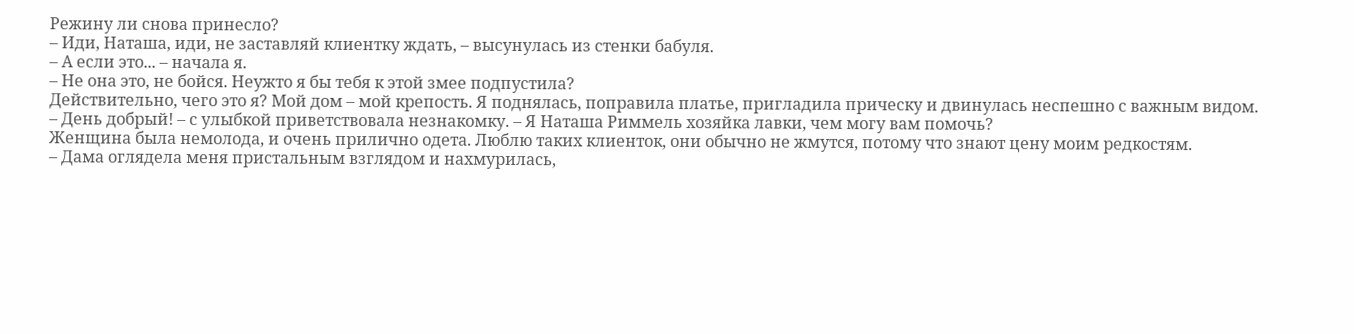Режину ли снова принесло?
– Иди, Наташа, иди, не заставляй клиентку ждать, – высунулась из стенки бабуля.
– А если это... – начала я.
– Не она это, не бойся. Неужто я бы тебя к этой змее подпустила?
Действительно, чего это я? Мой дом – мой крепость. Я поднялась, поправила платье, пригладила прическу и двинулась неспешно с важным видом.
– День добрый! – с улыбкой приветствовала незнакомку. – Я Наташа Риммель хозяйка лавки, чем могу вам помочь?
Женщина была немолода, и очень прилично одета. Люблю таких клиенток, они обычно не жмутся, потому что знают цену моим редкостям.
– Дама оглядела меня пристальным взглядом и нахмурилась,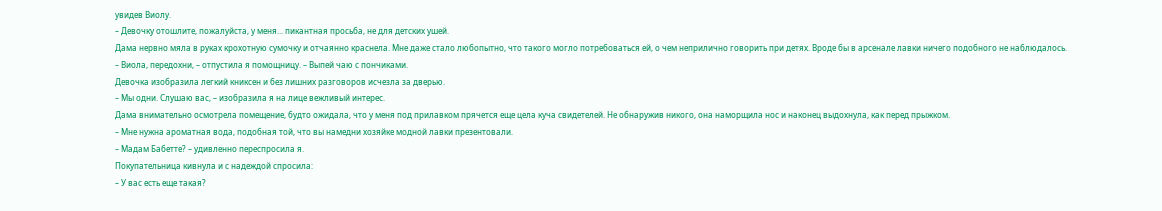увидев Виолу.
– Девочку отошлите, пожалуйста, у меня... пикантная просьба, не для детских ушей.
Дама нервно мяла в руках крохотную сумочку и отчаянно краснела. Мне даже стало любопытно, что такого могло потребоваться ей, о чем неприлично говорить при детях. Вроде бы в арсенале лавки ничего подобного не наблюдалось.
– Виола, передохни, – отпустила я помощницу. – Выпей чаю с пончиками.
Девочка изобразила легкий книксен и без лишних разговоров исчезла за дверью.
– Мы одни. Слушаю вас, – изобразила я на лице вежливый интерес.
Дама внимательно осмотрела помещение, будто ожидала, что у меня под прилавком прячется еще цела куча свидетелей. Не обнаружив никого, она наморщила нос и наконец выдохнула, как перед прыжком.
– Мне нужна ароматная вода, подобная той, что вы намедни хозяйке модной лавки презентовали.
– Мадам Бабетте? – удивленно переспросила я.
Покупательница кивнула и с надеждой спросила:
– У вас есть еще такая?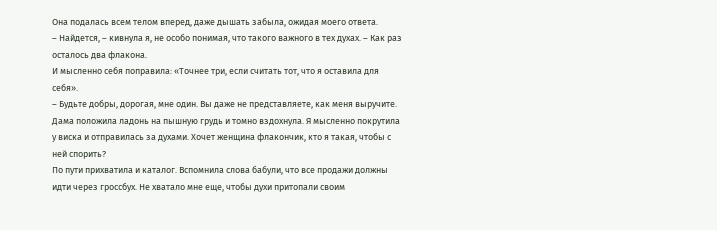Она подалась всем телом вперед, даже дышать забыла, ожидая моего ответа.
– Найдется, – кивнула я, не особо понимая, что такого важного в тех духах. – Как раз осталось два флакона.
И мысленно себя поправила: «Точнее три, если считать тот, что я оставила для себя».
– Будьте добры, дорогая, мне один. Вы даже не представляете, как меня выручите.
Дама положила ладонь на пышную грудь и томно вздохнула. Я мысленно покрутила у виска и отправилась за духами. Хочет женщина флакончик, кто я такая, чтобы с ней спорить?
По пути прихватила и каталог. Вспомнила слова бабули, что все продажи должны идти через гроссбух. Не хватало мне еще, чтобы духи притопали своим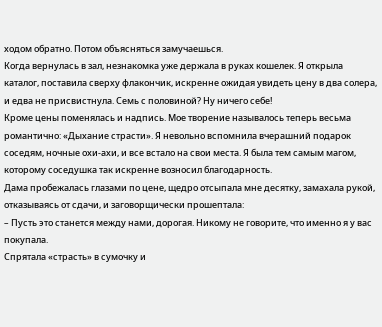ходом обратно. Потом объясняться замучаешься.
Когда вернулась в зал, незнакомка уже держала в руках кошелек. Я открыла каталог, поставила сверху флакончик, искренне ожидая увидеть цену в два солера, и едва не присвистнула. Семь с половиной? Ну ничего себе!
Кроме цены поменялась и надпись. Мое творение называлось теперь весьма романтично: «Дыхание страсти». Я невольно вспомнила вчерашний подарок соседям, ночные охи-ахи, и все встало на свои места. Я была тем самым магом, которому соседушка так искренне возносил благодарность.
Дама пробежалась глазами по цене, щедро отсыпала мне десятку, замахала рукой, отказываясь от сдачи, и заговорщически прошептала:
– Пусть это станется между нами, дорогая. Никому не говорите, что именно я у вас покупала.
Спрятала «страсть» в сумочку и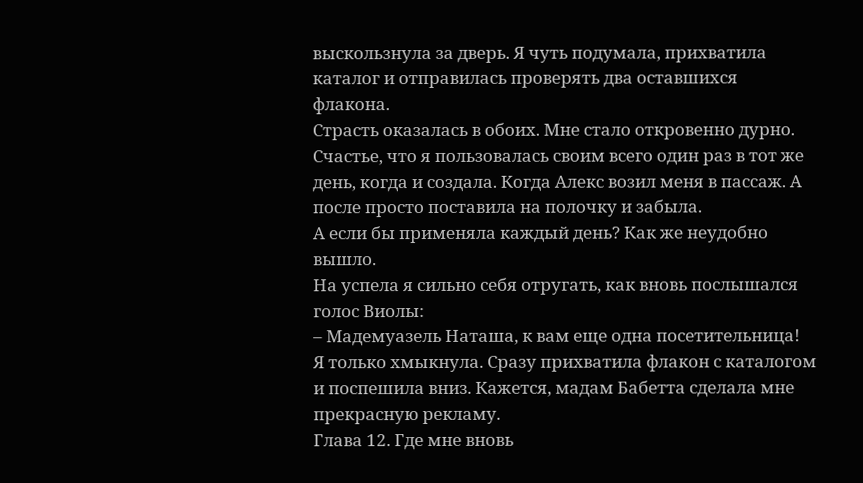выскользнула за дверь. Я чуть подумала, прихватила каталог и отправилась проверять два оставшихся флакона.
Страсть оказалась в обоих. Мне стало откровенно дурно. Счастье, что я пользовалась своим всего один раз в тот же день, когда и создала. Когда Алекс возил меня в пассаж. А после просто поставила на полочку и забыла.
А если бы применяла каждый день? Как же неудобно вышло.
На успела я сильно себя отругать, как вновь послышался голос Виолы:
– Мадемуазель Наташа, к вам еще одна посетительница!
Я только хмыкнула. Сразу прихватила флакон с каталогом и поспешила вниз. Кажется, мадам Бабетта сделала мне прекрасную рекламу.
Глава 12. Где мне вновь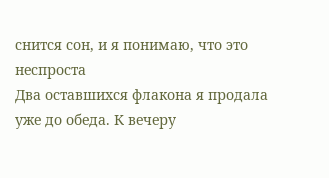снится сон, и я понимаю, что это неспроста
Два оставшихся флакона я продала уже до обеда. К вечеру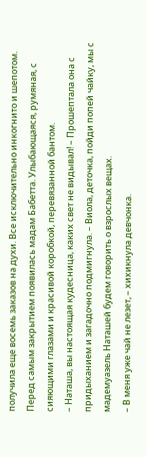получила еще восемь заказов на духи. Все исключительно инкогнито и шепотом.
Перед самым закрытием появилась мадам Бабетта. Улыбающаяся, румяная, с сияющими глазами и красивой коробкой, перевязанной бантом.
– Наташа, вы настоящая кудесница, каких свет не видывал! – Прошептала она с придыханием и загадочно подмигнула. – Виола, деточка, пойди попей чайку, мы с мадемуазель Наташей будем говорить о взрослых вещах.
– В меня уже чай не лезет, – хихикнула девчонка.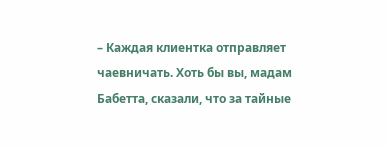– Каждая клиентка отправляет чаевничать. Хоть бы вы, мадам Бабетта, сказали, что за тайные